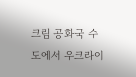크림 공화국 수도에서 우크라이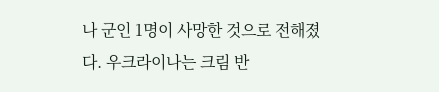나 군인 1명이 사망한 것으로 전해졌다. 우크라이나는 크림 반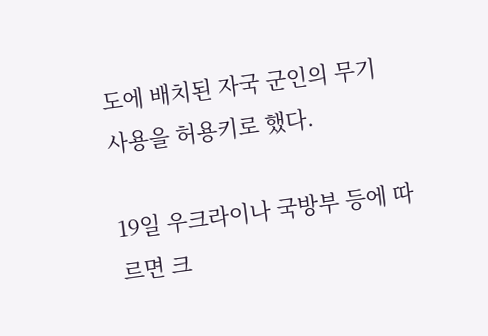도에 배치된 자국 군인의 무기 사용을 허용키로 했다.

19일 우크라이나 국방부 등에 따르면 크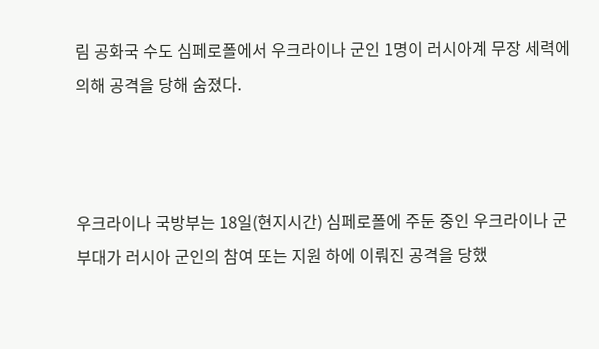림 공화국 수도 심페로폴에서 우크라이나 군인 1명이 러시아계 무장 세력에 의해 공격을 당해 숨졌다.



우크라이나 국방부는 18일(현지시간) 심페로폴에 주둔 중인 우크라이나 군부대가 러시아 군인의 참여 또는 지원 하에 이뤄진 공격을 당했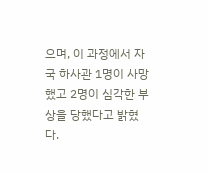으며, 이 과정에서 자국 하사관 1명이 사망했고 2명이 심각한 부상을 당했다고 밝혔다.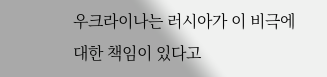우크라이나는 러시아가 이 비극에 대한 책임이 있다고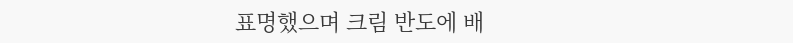표명했으며 크림 반도에 배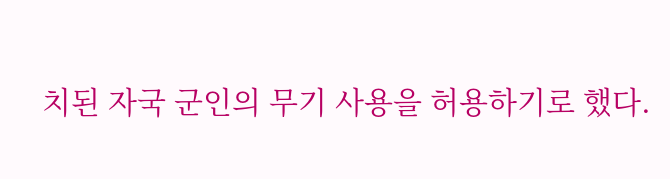치된 자국 군인의 무기 사용을 허용하기로 했다.